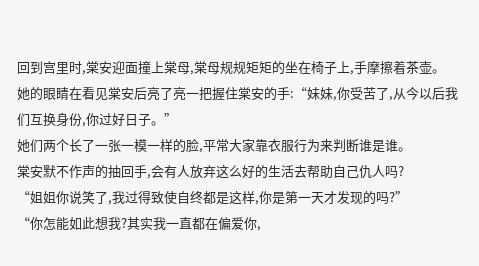回到宫里时,棠安迎面撞上棠母,棠母规规矩矩的坐在椅子上,手摩擦着茶壶。
她的眼睛在看见棠安后亮了亮一把握住棠安的手:“妹妹,你受苦了,从今以后我们互换身份,你过好日子。”
她们两个长了一张一模一样的脸,平常大家靠衣服行为来判断谁是谁。
棠安默不作声的抽回手,会有人放弃这么好的生活去帮助自己仇人吗?
“姐姐你说笑了,我过得致使自终都是这样,你是第一天才发现的吗?”
“你怎能如此想我?其实我一直都在偏爱你,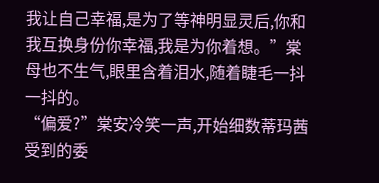我让自己幸福,是为了等神明显灵后,你和我互换身份你幸福,我是为你着想。”棠母也不生气,眼里含着泪水,随着睫毛一抖一抖的。
“偏爱?”棠安冷笑一声,开始细数蒂玛茜受到的委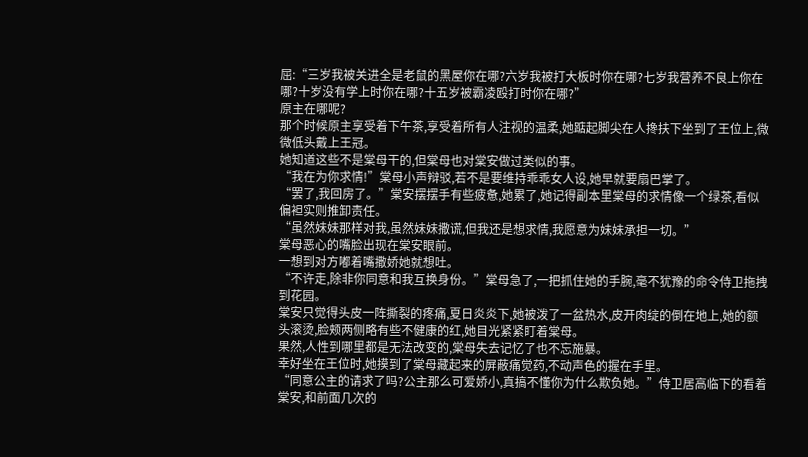屈:“三岁我被关进全是老鼠的黑屋你在哪?六岁我被打大板时你在哪?七岁我营养不良上你在哪?十岁没有学上时你在哪?十五岁被霸凌殴打时你在哪?”
原主在哪呢?
那个时候原主享受着下午茶,享受着所有人注视的温柔,她踮起脚尖在人搀扶下坐到了王位上,微微低头戴上王冠。
她知道这些不是棠母干的,但棠母也对棠安做过类似的事。
“我在为你求情!”棠母小声辩驳,若不是要维持乖乖女人设,她早就要扇巴掌了。
“罢了,我回房了。”棠安摆摆手有些疲惫,她累了,她记得副本里棠母的求情像一个绿茶,看似偏袒实则推卸责任。
“虽然妹妹那样对我,虽然妹妹撒谎,但我还是想求情,我愿意为妹妹承担一切。”
棠母恶心的嘴脸出现在棠安眼前。
一想到对方嘟着嘴撒娇她就想吐。
“不许走,除非你同意和我互换身份。”棠母急了,一把抓住她的手腕,毫不犹豫的命令侍卫拖拽到花园。
棠安只觉得头皮一阵撕裂的疼痛,夏日炎炎下,她被泼了一盆热水,皮开肉绽的倒在地上,她的额头滚烫,脸颊两侧略有些不健康的红,她目光紧紧盯着棠母。
果然,人性到哪里都是无法改变的,棠母失去记忆了也不忘施暴。
幸好坐在王位时,她摸到了棠母藏起来的屏蔽痛觉药,不动声色的握在手里。
“同意公主的请求了吗?公主那么可爱娇小,真搞不懂你为什么欺负她。”侍卫居高临下的看着棠安,和前面几次的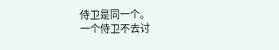侍卫是同一个。
一个侍卫不去讨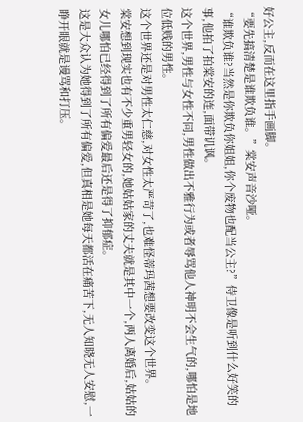好公主,反而在这里指手画脚。
“要先搞清楚是谁欺负谁。”棠安声音沙哑。
“谁欺负谁?当然是你欺负你姐姐,你个废物也配当公主?”侍卫像是听到什么好笑的事,他拍了拍棠安的连,面带讥讽。
这个世界,男性与女性不同,男性做出不雅行为或者辱骂他人神明不会生气的,哪怕是地位低贱的男性。
这个世界还是对男性太仁慈,对女性太严苛了,也难怪蒂玛茜想要改变这个世界。
棠安想到现实也有不少重男轻女的,她姑姑家的丈夫就是其中一个,两人离婚后,姑姑的女儿哪怕已经得到了所有偏爱最后还是得了抑郁症。
这是大众认为她得到了所有偏爱,但真相是她每天都活在痛苦下,无人知晓无人安慰,一睁开眼就是谩骂和打压。